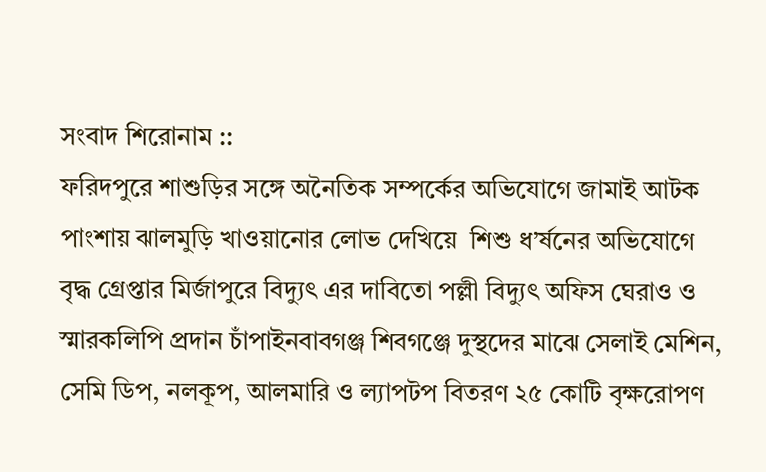সংবাদ শিরোনাম ::
ফরিদপুরে শাশুড়ির সঙ্গে অনৈতিক সম্পর্কের অভিযোগে জামাই আটক পাংশায় ঝালমুড়ি খাওয়ানোর লোভ দেখিয়ে  শিশু ধ’র্ষনের অভিযোগে বৃদ্ধ গ্রেপ্তার মির্জাপুরে বিদ্যুৎ এর দাবিতো পল্লী বিদ্যুৎ অফিস ঘেরাও ও স্মারকলিপি প্রদান চাঁপাইনবাবগঞ্জ শিবগঞ্জে দুস্থদের মাঝে সেলাই মেশিন, সেমি ডিপ, নলকূপ, আলমারি ও ল্যাপটপ বিতরণ ২৫ কোটি বৃক্ষরোপণ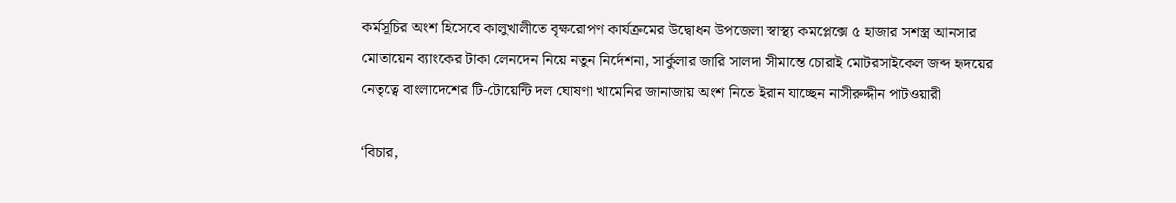কর্মসূচির অংশ হিসেবে কালুখালীতে বৃক্ষরোপণ কার্যক্রমের উদ্বোধন উপজেলা স্বাস্থ্য কমপ্লেক্সে ৫ হাজার সশস্ত্র আনসার মোতায়েন ব্যাংকের টাকা লেনদেন নিয়ে নতুন নির্দেশনা, সার্কুলার জারি সালদা সীমান্তে চোরাই মোটরসাইকেল জব্দ হৃদয়ের নেতৃত্বে বাংলাদেশের টি-টোয়েন্টি দল ঘোষণা খামেনির জানাজায় অংশ নিতে ইরান যাচ্ছেন নাসীরুদ্দীন পাটওয়ারী

‘বিচার,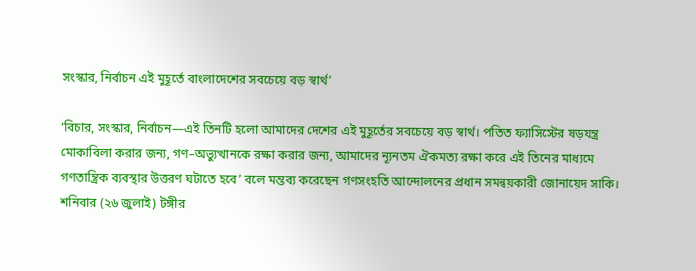সংস্কার, নির্বাচন এই মুহূর্তে বাংলাদেশের সবচেয়ে বড় স্বার্থ’

‘বিচার, সংস্কার, নির্বাচন—এই তিনটি হলো আমাদের দেশের এই মুহূর্তের সবচেয়ে বড় স্বার্থ। পতিত ফ্যাসিস্টের ষড়যন্ত্র মোকাবিলা করার জন্য, গণ–অভ্যুত্থানকে রক্ষা করার জন্য, আমাদের ন্যূনতম ঐকমত্য রক্ষা করে এই তিনের মাধ্যমে গণতান্ত্রিক ব্যবস্থার উত্তরণ ঘটাতে হবে’ বলে মন্তব্য করেছেন গণসংহতি আন্দোলনের প্রধান সমন্বয়কারী জোনায়েদ সাকি।
শনিবার (২৬ জুলাই) টঙ্গীর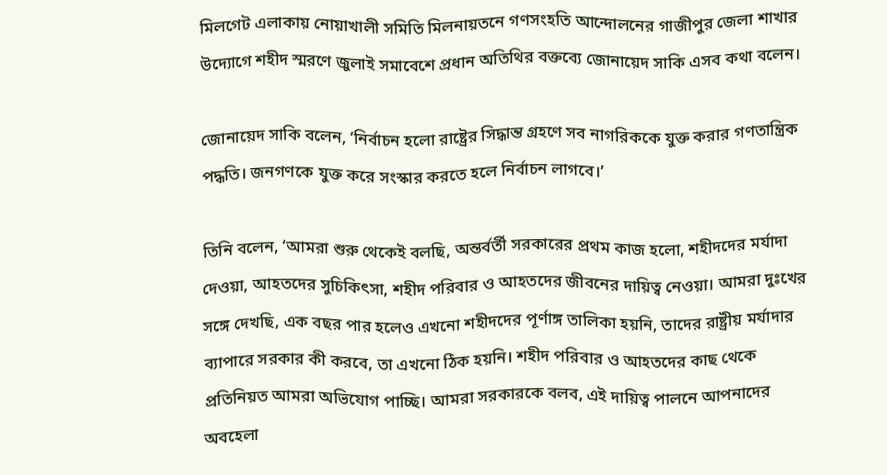মিলগেট এলাকায় নোয়াখালী সমিতি মিলনায়তনে গণসংহতি আন্দোলনের গাজীপুর জেলা শাখার উদ্যোগে শহীদ স্মরণে জুলাই সমাবেশে প্রধান অতিথির বক্তব্যে জোনায়েদ সাকি এসব কথা বলেন।

জোনায়েদ সাকি বলেন, ‘নির্বাচন হলো রাষ্ট্রের সিদ্ধান্ত গ্রহণে সব নাগরিককে যুক্ত করার গণতান্ত্রিক পদ্ধতি। জনগণকে যুক্ত করে সংস্কার করতে হলে নির্বাচন লাগবে।’

তিনি বলেন, ‘আমরা শুরু থেকেই বলছি, অন্তর্বর্তী সরকারের প্রথম কাজ হলো, শহীদদের মর্যাদা দেওয়া, আহতদের সুচিকিৎসা, শহীদ পরিবার ও আহতদের জীবনের দায়িত্ব নেওয়া। আমরা দুঃখের সঙ্গে দেখছি, এক বছর পার হলেও এখনো শহীদদের পূর্ণাঙ্গ তালিকা হয়নি, তাদের রাষ্ট্রীয় মর্যাদার ব্যাপারে সরকার কী করবে, তা এখনো ঠিক হয়নি। শহীদ পরিবার ও আহতদের কাছ থেকে প্রতিনিয়ত আমরা অভিযোগ পাচ্ছি। আমরা সরকারকে বলব, এই দায়িত্ব পালনে আপনাদের অবহেলা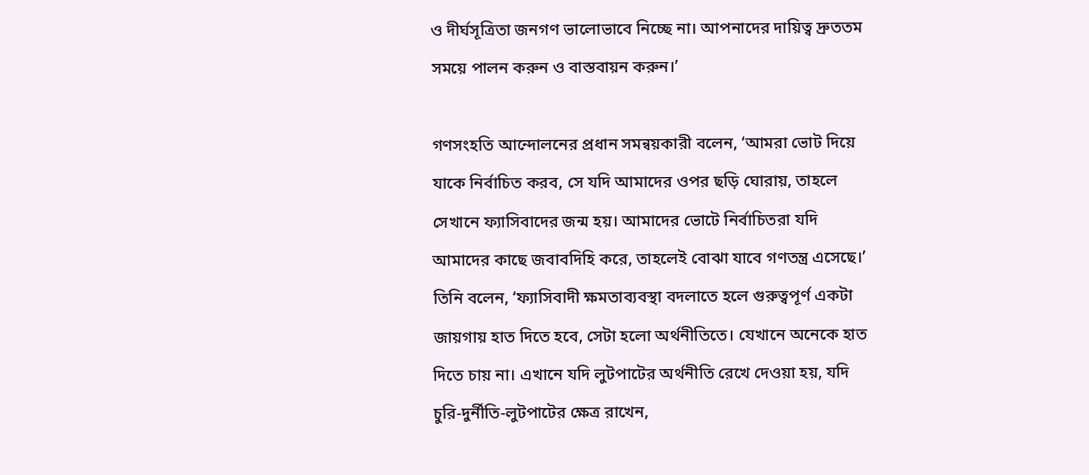ও দীর্ঘসূত্রিতা জনগণ ভালোভাবে নিচ্ছে না। আপনাদের দায়িত্ব দ্রুততম সময়ে পালন করুন ও বাস্তবায়ন করুন।’

গণসংহতি আন্দোলনের প্রধান সমন্বয়কারী বলেন, ‘আমরা ভোট দিয়ে যাকে নির্বাচিত করব, সে যদি আমাদের ওপর ছড়ি ঘোরায়, তাহলে সেখানে ফ্যাসিবাদের জন্ম হয়। আমাদের ভোটে নির্বাচিতরা যদি আমাদের কাছে জবাবদিহি করে, তাহলেই বোঝা যাবে গণতন্ত্র এসেছে।’ তিনি বলেন, ‘ফ্যাসিবাদী ক্ষমতাব্যবস্থা বদলাতে হলে গুরুত্বপূর্ণ একটা জায়গায় হাত দিতে হবে, সেটা হলো অর্থনীতিতে। যেখানে অনেকে হাত দিতে চায় না। এখানে যদি লুটপাটের অর্থনীতি রেখে দেওয়া হয়, যদি চুরি-দুর্নীতি-লুটপাটের ক্ষেত্র রাখেন,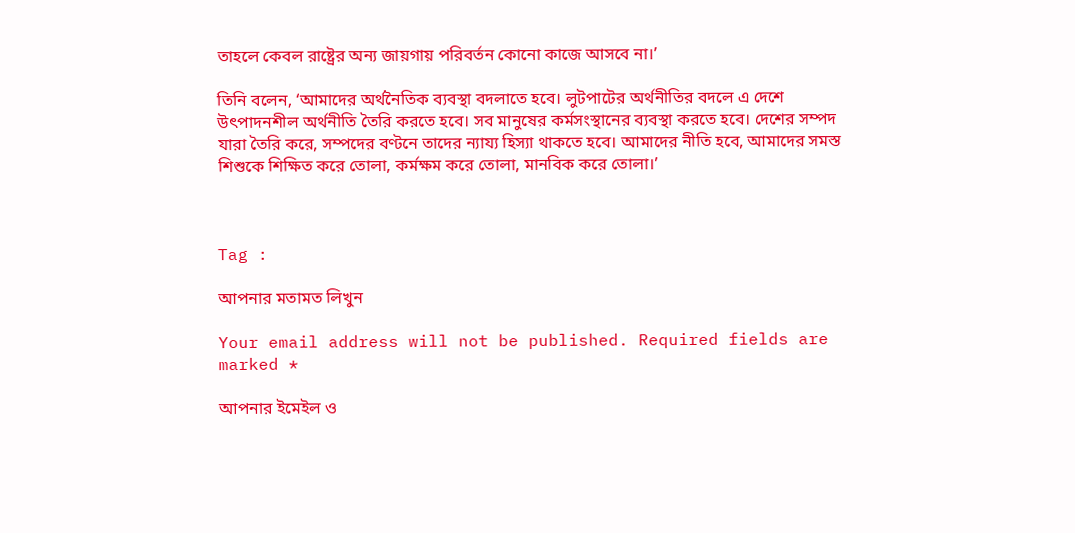তাহলে কেবল রাষ্ট্রের অন্য জায়গায় পরিবর্তন কোনো কাজে আসবে না।’

তিনি বলেন, ‘আমাদের অর্থনৈতিক ব্যবস্থা বদলাতে হবে। লুটপাটের অর্থনীতির বদলে এ দেশে উৎপাদনশীল অর্থনীতি তৈরি করতে হবে। সব মানুষের কর্মসংস্থানের ব্যবস্থা করতে হবে। দেশের সম্পদ যারা তৈরি করে, সম্পদের বণ্টনে তাদের ন্যায্য হিস্যা থাকতে হবে। আমাদের নীতি হবে, আমাদের সমস্ত শিশুকে শিক্ষিত করে তোলা, কর্মক্ষম করে তোলা, মানবিক করে তোলা।’



Tag :

আপনার মতামত লিখুন

Your email address will not be published. Required fields are marked *

আপনার ইমেইল ও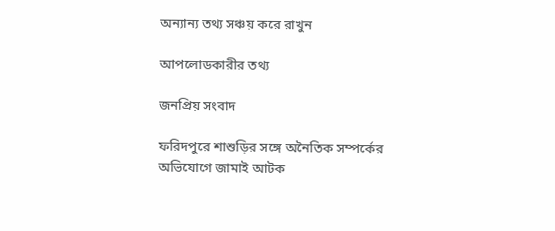অন্যান্য তথ্য সঞ্চয় করে রাখুন

আপলোডকারীর তথ্য

জনপ্রিয় সংবাদ

ফরিদপুরে শাশুড়ির সঙ্গে অনৈতিক সম্পর্কের অভিযোগে জামাই আটক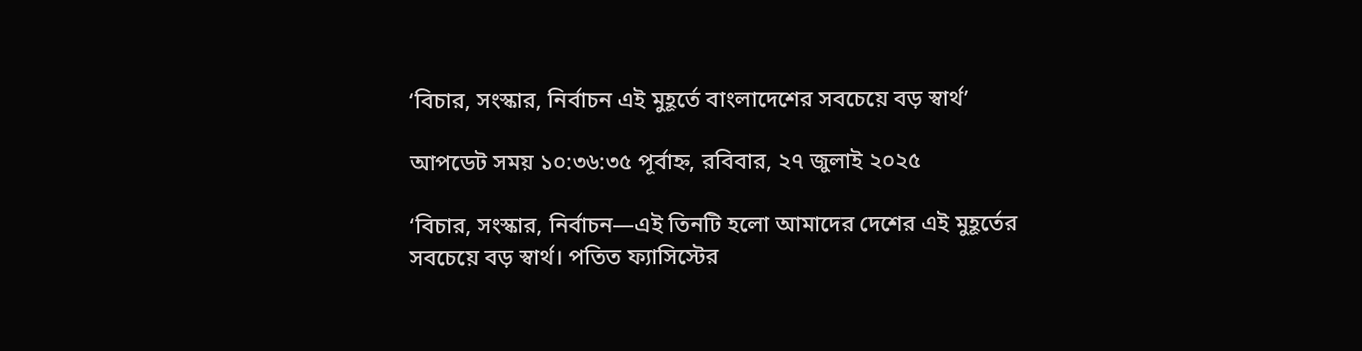‘বিচার, সংস্কার, নির্বাচন এই মুহূর্তে বাংলাদেশের সবচেয়ে বড় স্বার্থ’

আপডেট সময় ১০:৩৬:৩৫ পূর্বাহ্ন, রবিবার, ২৭ জুলাই ২০২৫

‘বিচার, সংস্কার, নির্বাচন—এই তিনটি হলো আমাদের দেশের এই মুহূর্তের সবচেয়ে বড় স্বার্থ। পতিত ফ্যাসিস্টের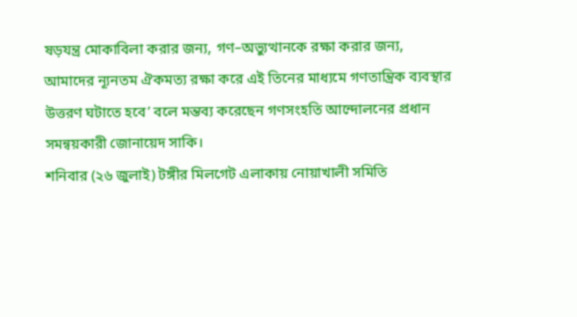ষড়যন্ত্র মোকাবিলা করার জন্য, গণ–অভ্যুত্থানকে রক্ষা করার জন্য, আমাদের ন্যূনতম ঐকমত্য রক্ষা করে এই তিনের মাধ্যমে গণতান্ত্রিক ব্যবস্থার উত্তরণ ঘটাতে হবে’ বলে মন্তব্য করেছেন গণসংহতি আন্দোলনের প্রধান সমন্বয়কারী জোনায়েদ সাকি।
শনিবার (২৬ জুলাই) টঙ্গীর মিলগেট এলাকায় নোয়াখালী সমিতি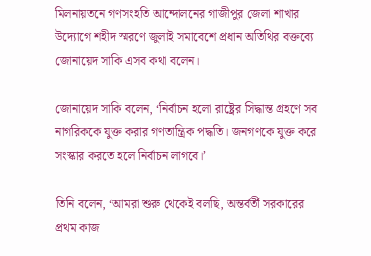মিলনায়তনে গণসংহতি আন্দোলনের গাজীপুর জেলা শাখার উদ্যোগে শহীদ স্মরণে জুলাই সমাবেশে প্রধান অতিথির বক্তব্যে জোনায়েদ সাকি এসব কথা বলেন।

জোনায়েদ সাকি বলেন, ‘নির্বাচন হলো রাষ্ট্রের সিদ্ধান্ত গ্রহণে সব নাগরিককে যুক্ত করার গণতান্ত্রিক পদ্ধতি। জনগণকে যুক্ত করে সংস্কার করতে হলে নির্বাচন লাগবে।’

তিনি বলেন, ‘আমরা শুরু থেকেই বলছি, অন্তর্বর্তী সরকারের প্রথম কাজ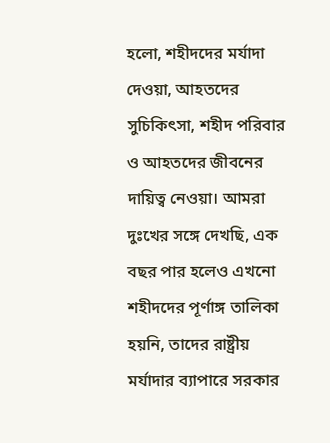হলো, শহীদদের মর্যাদা দেওয়া, আহতদের সুচিকিৎসা, শহীদ পরিবার ও আহতদের জীবনের দায়িত্ব নেওয়া। আমরা দুঃখের সঙ্গে দেখছি, এক বছর পার হলেও এখনো শহীদদের পূর্ণাঙ্গ তালিকা হয়নি, তাদের রাষ্ট্রীয় মর্যাদার ব্যাপারে সরকার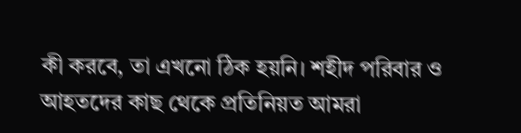কী করবে, তা এখনো ঠিক হয়নি। শহীদ পরিবার ও আহতদের কাছ থেকে প্রতিনিয়ত আমরা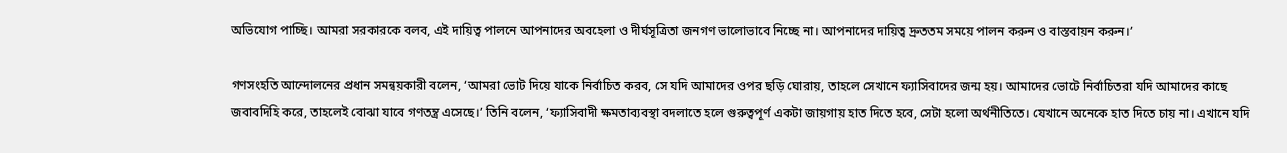অভিযোগ পাচ্ছি। আমরা সরকারকে বলব, এই দায়িত্ব পালনে আপনাদের অবহেলা ও দীর্ঘসূত্রিতা জনগণ ভালোভাবে নিচ্ছে না। আপনাদের দায়িত্ব দ্রুততম সময়ে পালন করুন ও বাস্তবায়ন করুন।’

গণসংহতি আন্দোলনের প্রধান সমন্বয়কারী বলেন, ‘আমরা ভোট দিয়ে যাকে নির্বাচিত করব, সে যদি আমাদের ওপর ছড়ি ঘোরায়, তাহলে সেখানে ফ্যাসিবাদের জন্ম হয়। আমাদের ভোটে নির্বাচিতরা যদি আমাদের কাছে জবাবদিহি করে, তাহলেই বোঝা যাবে গণতন্ত্র এসেছে।’ তিনি বলেন, ‘ফ্যাসিবাদী ক্ষমতাব্যবস্থা বদলাতে হলে গুরুত্বপূর্ণ একটা জায়গায় হাত দিতে হবে, সেটা হলো অর্থনীতিতে। যেখানে অনেকে হাত দিতে চায় না। এখানে যদি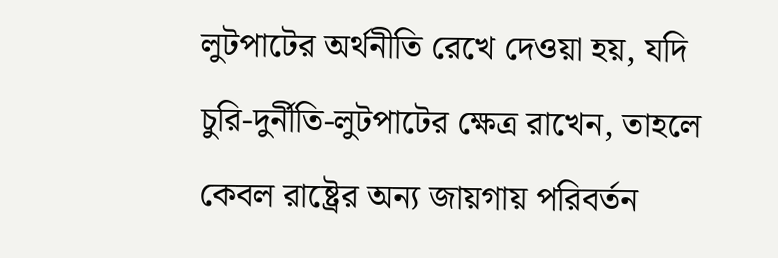লুটপাটের অর্থনীতি রেখে দেওয়া হয়, যদি চুরি-দুর্নীতি-লুটপাটের ক্ষেত্র রাখেন, তাহলে কেবল রাষ্ট্রের অন্য জায়গায় পরিবর্তন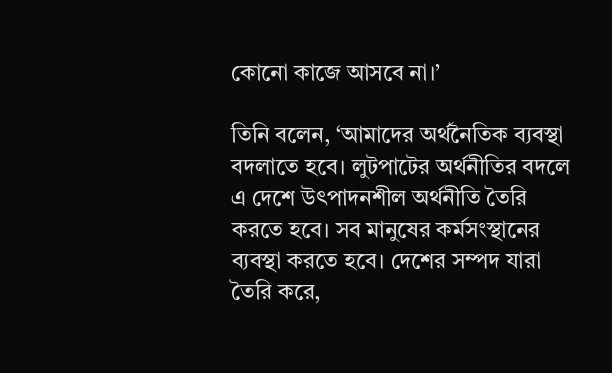কোনো কাজে আসবে না।’

তিনি বলেন, ‘আমাদের অর্থনৈতিক ব্যবস্থা বদলাতে হবে। লুটপাটের অর্থনীতির বদলে এ দেশে উৎপাদনশীল অর্থনীতি তৈরি করতে হবে। সব মানুষের কর্মসংস্থানের ব্যবস্থা করতে হবে। দেশের সম্পদ যারা তৈরি করে,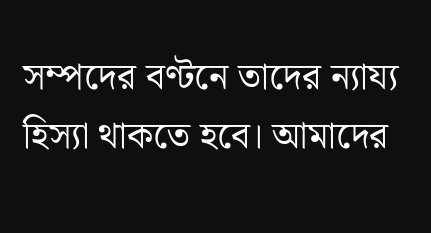সম্পদের বণ্টনে তাদের ন্যায্য হিস্যা থাকতে হবে। আমাদের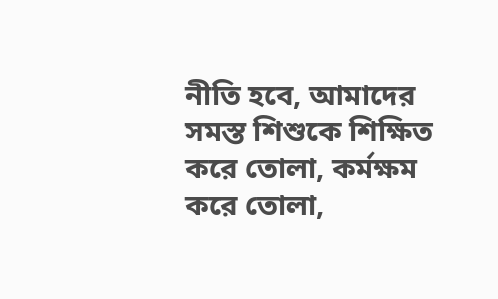নীতি হবে, আমাদের সমস্ত শিশুকে শিক্ষিত করে তোলা, কর্মক্ষম করে তোলা,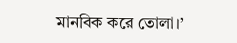মানবিক করে তোলা।’